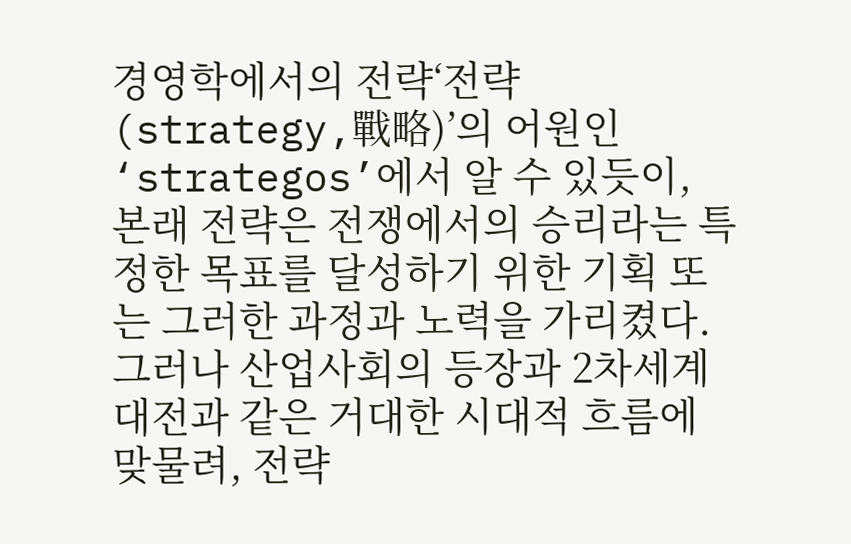경영학에서의 전략‘전략(strategy,戰略)’의 어원인 ‘strategos’에서 알 수 있듯이, 본래 전략은 전쟁에서의 승리라는 특정한 목표를 달성하기 위한 기획 또는 그러한 과정과 노력을 가리켰다. 그러나 산업사회의 등장과 2차세계대전과 같은 거대한 시대적 흐름에 맞물려, 전략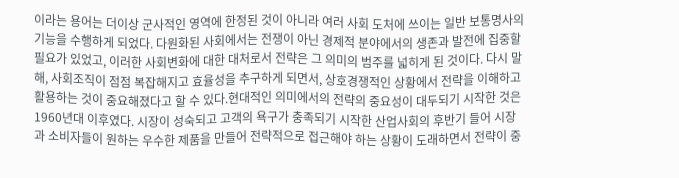이라는 용어는 더이상 군사적인 영역에 한정된 것이 아니라 여러 사회 도처에 쓰이는 일반 보통명사의 기능을 수행하게 되었다. 다원화된 사회에서는 전쟁이 아닌 경제적 분야에서의 생존과 발전에 집중할 필요가 있었고, 이러한 사회변화에 대한 대처로서 전략은 그 의미의 범주를 넓히게 된 것이다. 다시 말해, 사회조직이 점점 복잡해지고 효율성을 추구하게 되면서, 상호경쟁적인 상황에서 전략을 이해하고 활용하는 것이 중요해졌다고 할 수 있다.현대적인 의미에서의 전략의 중요성이 대두되기 시작한 것은 1960년대 이후였다. 시장이 성숙되고 고객의 욕구가 충족되기 시작한 산업사회의 후반기 들어 시장과 소비자들이 원하는 우수한 제품을 만들어 전략적으로 접근해야 하는 상황이 도래하면서 전략이 중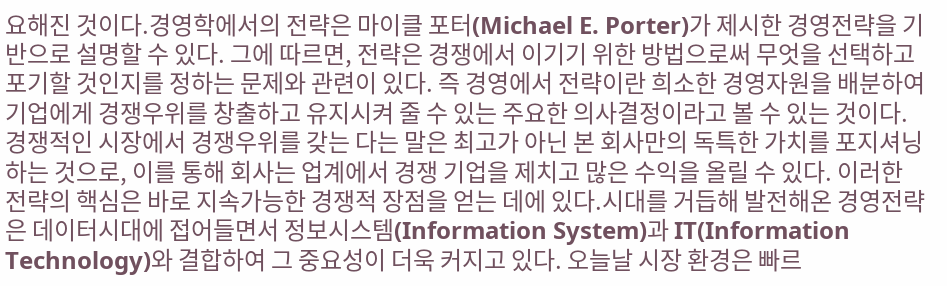요해진 것이다.경영학에서의 전략은 마이클 포터(Michael E. Porter)가 제시한 경영전략을 기반으로 설명할 수 있다. 그에 따르면, 전략은 경쟁에서 이기기 위한 방법으로써 무엇을 선택하고 포기할 것인지를 정하는 문제와 관련이 있다. 즉 경영에서 전략이란 희소한 경영자원을 배분하여 기업에게 경쟁우위를 창출하고 유지시켜 줄 수 있는 주요한 의사결정이라고 볼 수 있는 것이다. 경쟁적인 시장에서 경쟁우위를 갖는 다는 말은 최고가 아닌 본 회사만의 독특한 가치를 포지셔닝하는 것으로, 이를 통해 회사는 업계에서 경쟁 기업을 제치고 많은 수익을 올릴 수 있다. 이러한 전략의 핵심은 바로 지속가능한 경쟁적 장점을 얻는 데에 있다.시대를 거듭해 발전해온 경영전략은 데이터시대에 접어들면서 정보시스템(Information System)과 IT(Information Technology)와 결합하여 그 중요성이 더욱 커지고 있다. 오늘날 시장 환경은 빠르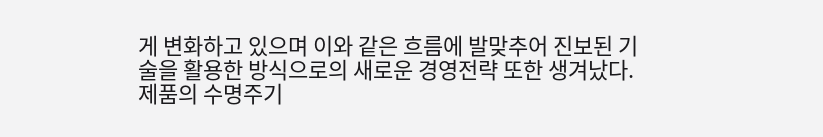게 변화하고 있으며 이와 같은 흐름에 발맞추어 진보된 기술을 활용한 방식으로의 새로운 경영전략 또한 생겨났다. 제품의 수명주기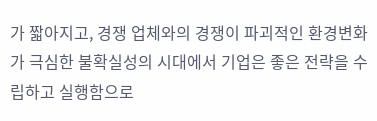가 짧아지고, 경쟁 업체와의 경쟁이 파괴적인 환경변화가 극심한 불확실성의 시대에서 기업은 좋은 전략을 수립하고 실행함으로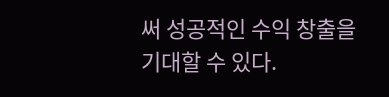써 성공적인 수익 창출을 기대할 수 있다.